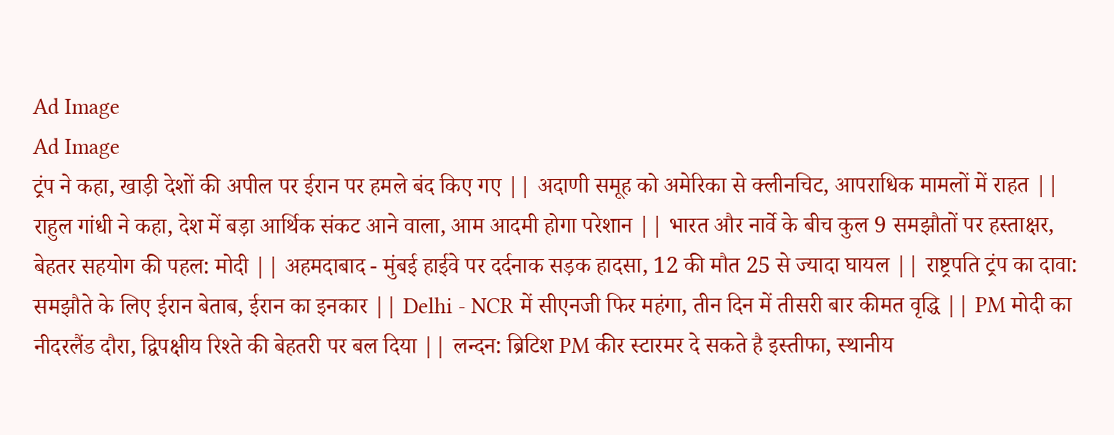Ad Image
Ad Image
ट्रंप ने कहा, खाड़ी देशों की अपील पर ईरान पर हमले बंद किए गए || अदाणी समूह को अमेरिका से क्लीनचिट, आपराधिक मामलों में राहत || राहुल गांधी ने कहा, देश में बड़ा आर्थिक संकट आने वाला, आम आदमी होगा परेशान || भारत और नार्वे के बीच कुल 9 समझौतों पर हस्ताक्षर, बेहतर सहयोग की पहल: मोदी || अहमदाबाद - मुंबई हाईवे पर दर्दनाक सड़क हादसा, 12 की मौत 25 से ज्यादा घायल || राष्ट्रपति ट्रंप का दावा: समझौते के लिए ईरान बेताब, ईरान का इनकार || Delhi - NCR में सीएनजी फिर महंगा, तीन दिन में तीसरी बार कीमत वृद्धि || PM मोदी का नीदरलैंड दौरा, द्विपक्षीय रिश्ते की बेहतरी पर बल दिया || लन्दन: ब्रिटिश PM कीर स्टारमर दे सकते है इस्तीफा, स्थानीय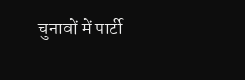चुनावों में पार्टी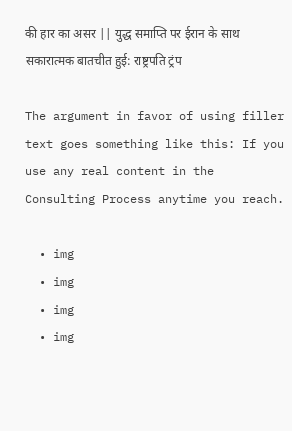की हार का असर || युद्ध समाप्ति पर ईरान के साथ सकारात्मक बातचीत हुई: राष्ट्रपति ट्रंप

The argument in favor of using filler text goes something like this: If you use any real content in the Consulting Process anytime you reach.

  • img
  • img
  • img
  • img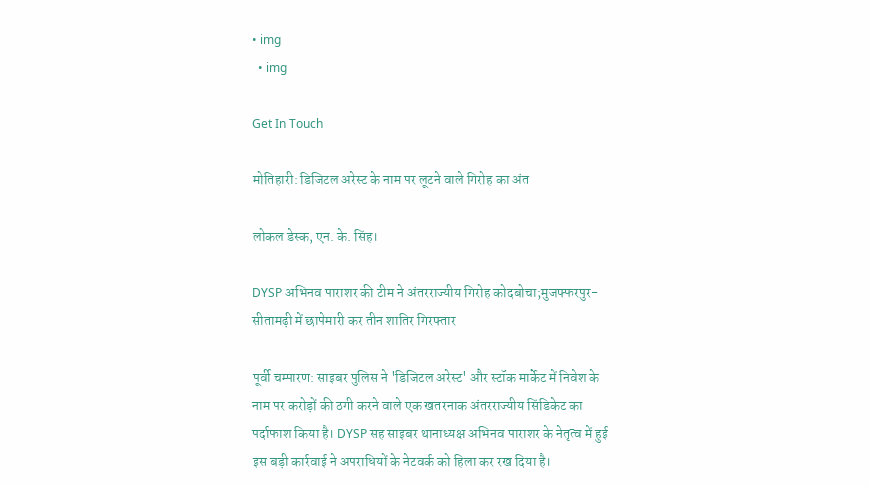• img
  • img

Get In Touch

मोतिहारी: डिजिटल अरेस्ट के नाम पर लूटने वाले गिरोह का अंत

लोकल डेस्क, एन. के. सिंह।

DYSP अभिनव पाराशर की टीम ने अंतरराज्यीय गिरोह कोदबोचा;मुजफ्फरपुर-सीतामढ़ी में छापेमारी कर तीन शातिर गिरफ्तार

पूर्वी चम्पारण: साइबर पुलिस ने 'डिजिटल अरेस्ट' और स्टॉक मार्केट में निवेश के नाम पर करोड़ों की ठगी करने वाले एक खतरनाक अंतरराज्यीय सिंडिकेट का पर्दाफाश किया है। DYSP सह साइबर थानाध्यक्ष अभिनव पाराशर के नेतृत्व में हुई इस बड़ी कार्रवाई ने अपराधियों के नेटवर्क को हिला कर रख दिया है।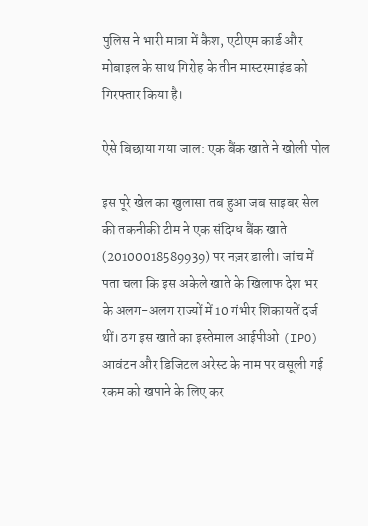पुलिस ने भारी मात्रा में कैश, एटीएम कार्ड और मोबाइल के साथ गिरोह के तीन मास्टरमाइंड को गिरफ्तार किया है।

ऐसे बिछाया गया जाल: एक बैंक खाते ने खोली पोल

इस पूरे खेल का खुलासा तब हुआ जब साइबर सेल की तकनीकी टीम ने एक संदिग्ध बैंक खाते (20100018589939) पर नज़र डाली। जांच में पता चला कि इस अकेले खाते के खिलाफ देश भर के अलग-अलग राज्यों में 10 गंभीर शिकायतें दर्ज थीं। ठग इस खाते का इस्तेमाल आईपीओ (IPO) आवंटन और डिजिटल अरेस्ट के नाम पर वसूली गई रकम को खपाने के लिए कर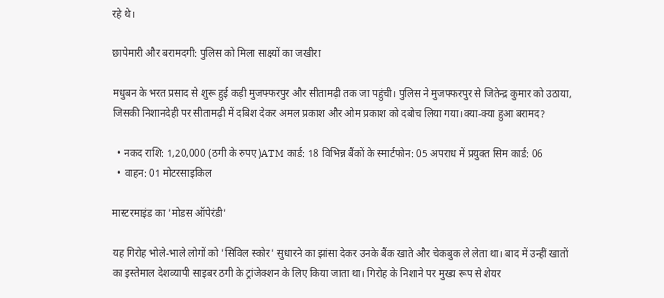रहे थे।

छापेमारी और बरामदगी: पुलिस को मिला साक्ष्यों का जखीरा

मधुबन के भरत प्रसाद से शुरू हुई कड़ी मुजफ्फरपुर और सीतामढ़ी तक जा पहुंची। पुलिस ने मुजफ्फरपुर से जितेन्द्र कुमार को उठाया, जिसकी निशानदेही पर सीतामढ़ी में दबिश देकर अमल प्रकाश और ओम प्रकाश को दबोच लिया गया।क्या-क्या हुआ बरामद?

  • नकद राशि: 1,20,000 (ठगी के रुपए)ATM कार्ड: 18 विभिन्न बैंकों के स्मार्टफोन: 05 अपराध में प्रयुक्त सिम कार्ड: 06
  • वाहन: 01 मोटरसाइकिल

मास्टरमाइंड का 'मोडस ऑपेरंडी'

यह गिरोह भोले-भाले लोगों को 'सिविल स्कोर' सुधारने का झांसा देकर उनके बैंक खाते और चेकबुक ले लेता था। बाद में उन्हीं खातों का इस्तेमाल देशव्यापी साइबर ठगी के ट्रांजेक्शन के लिए किया जाता था। गिरोह के निशाने पर मुख्य रूप से शेयर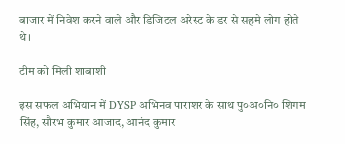बाजार में निवेश करने वाले और डिजिटल अरेस्ट के डर से सहमे लोग होते थे।

टीम को मिली शाबाशी

इस सफल अभियान में DYSP अभिनव पाराशर के साथ पु०अ०नि० शिगम सिंह, सौरभ कुमार आजाद, आनंद कुमार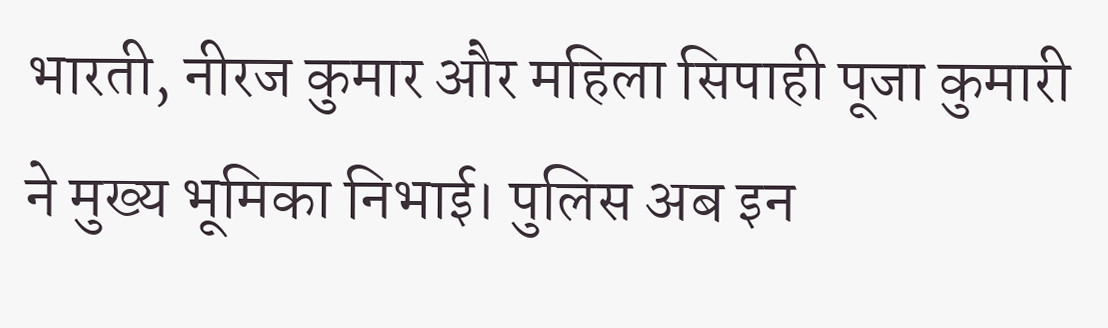भारती, नीरज कुमार और महिला सिपाही पूजा कुमारी ने मुख्य भूमिका निभाई। पुलिस अब इन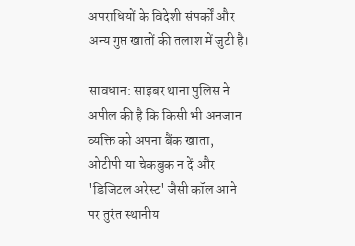अपराधियों के विदेशी संपर्कों और अन्य गुप्त खातों की तलाश में जुटी है।

सावधान: साइबर थाना पुलिस ने अपील की है कि किसी भी अनजान व्यक्ति को अपना बैंक खाता, ओटीपी या चेकबुक न दें और 'डिजिटल अरेस्ट' जैसी कॉल आने पर तुरंत स्थानीय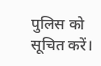पुलिस को सूचित करें।